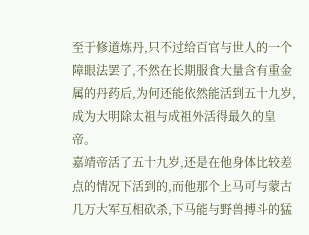至于修道炼丹,只不过给百官与世人的一个障眼法罢了,不然在长期服食大量含有重金属的丹药后,为何还能依然能活到五十九岁,成为大明除太祖与成祖外活得最久的皇帝。
嘉靖帝活了五十九岁,还是在他身体比较差点的情况下活到的,而他那个上马可与蒙古几万大军互相砍杀,下马能与野兽搏斗的猛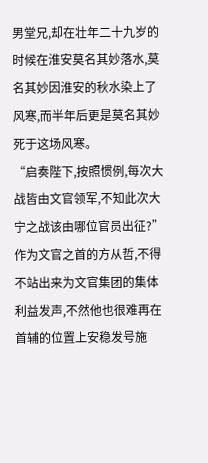男堂兄,却在壮年二十九岁的时候在淮安莫名其妙落水,莫名其妙因淮安的秋水染上了风寒,而半年后更是莫名其妙死于这场风寒。
“启奏陛下,按照惯例,每次大战皆由文官领军,不知此次大宁之战该由哪位官员出征?”
作为文官之首的方从哲,不得不站出来为文官集团的集体利益发声,不然他也很难再在首辅的位置上安稳发号施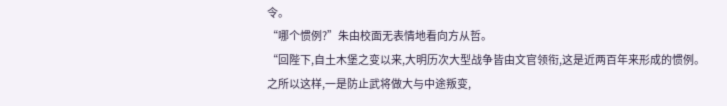令。
“哪个惯例?”朱由校面无表情地看向方从哲。
“回陛下,自土木堡之变以来,大明历次大型战争皆由文官领衔,这是近两百年来形成的惯例。
之所以这样,一是防止武将做大与中途叛变,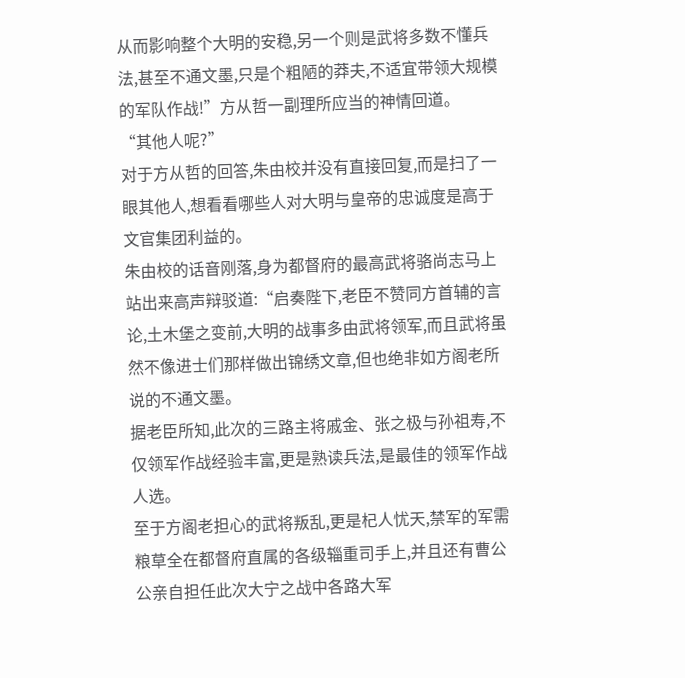从而影响整个大明的安稳,另一个则是武将多数不懂兵法,甚至不通文墨,只是个粗陋的莽夫,不适宜带领大规模的军队作战!”方从哲一副理所应当的神情回道。
“其他人呢?”
对于方从哲的回答,朱由校并没有直接回复,而是扫了一眼其他人,想看看哪些人对大明与皇帝的忠诚度是高于文官集团利益的。
朱由校的话音刚落,身为都督府的最高武将骆尚志马上站出来高声辩驳道:“启奏陛下,老臣不赞同方首辅的言论,土木堡之变前,大明的战事多由武将领军,而且武将虽然不像进士们那样做出锦绣文章,但也绝非如方阁老所说的不通文墨。
据老臣所知,此次的三路主将戚金、张之极与孙祖寿,不仅领军作战经验丰富,更是熟读兵法,是最佳的领军作战人选。
至于方阁老担心的武将叛乱,更是杞人忧天,禁军的军需粮草全在都督府直属的各级辎重司手上,并且还有曹公公亲自担任此次大宁之战中各路大军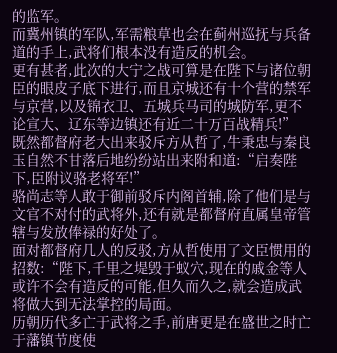的监军。
而冀州镇的军队,军需粮草也会在蓟州巡抚与兵备道的手上,武将们根本没有造反的机会。
更有甚者,此次的大宁之战可算是在陛下与诸位朝臣的眼皮子底下进行,而且京城还有十个营的禁军与京营,以及锦衣卫、五城兵马司的城防军,更不论宣大、辽东等边镇还有近二十万百战精兵!”
既然都督府老大出来驳斥方从哲了,牛秉忠与秦良玉自然不甘落后地纷纷站出来附和道:“启奏陛下,臣附议骆老将军!”
骆尚志等人敢于御前驳斥内阁首辅,除了他们是与文官不对付的武将外,还有就是都督府直属皇帝管辖与发放俸禄的好处了。
面对都督府几人的反驳,方从哲使用了文臣惯用的招数:“陛下,千里之堤毁于蚁穴,现在的戚金等人或许不会有造反的可能,但久而久之,就会造成武将做大到无法掌控的局面。
历朝历代多亡于武将之手,前唐更是在盛世之时亡于藩镇节度使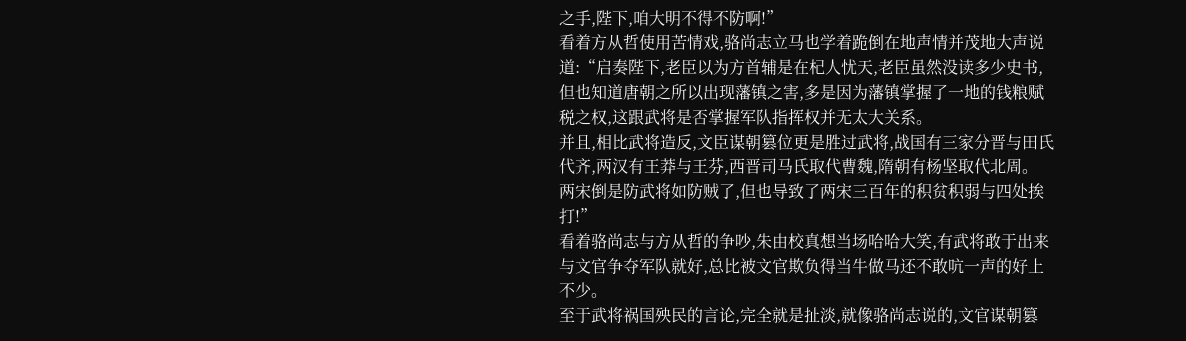之手,陛下,咱大明不得不防啊!”
看着方从哲使用苦情戏,骆尚志立马也学着跪倒在地声情并茂地大声说道:“启奏陛下,老臣以为方首辅是在杞人忧天,老臣虽然没读多少史书,但也知道唐朝之所以出现藩镇之害,多是因为藩镇掌握了一地的钱粮赋税之权,这跟武将是否掌握军队指挥权并无太大关系。
并且,相比武将造反,文臣谋朝篡位更是胜过武将,战国有三家分晋与田氏代齐,两汉有王莽与王芬,西晋司马氏取代曹魏,隋朝有杨坚取代北周。
两宋倒是防武将如防贼了,但也导致了两宋三百年的积贫积弱与四处挨打!”
看着骆尚志与方从哲的争吵,朱由校真想当场哈哈大笑,有武将敢于出来与文官争夺军队就好,总比被文官欺负得当牛做马还不敢吭一声的好上不少。
至于武将祸国殃民的言论,完全就是扯淡,就像骆尚志说的,文官谋朝篡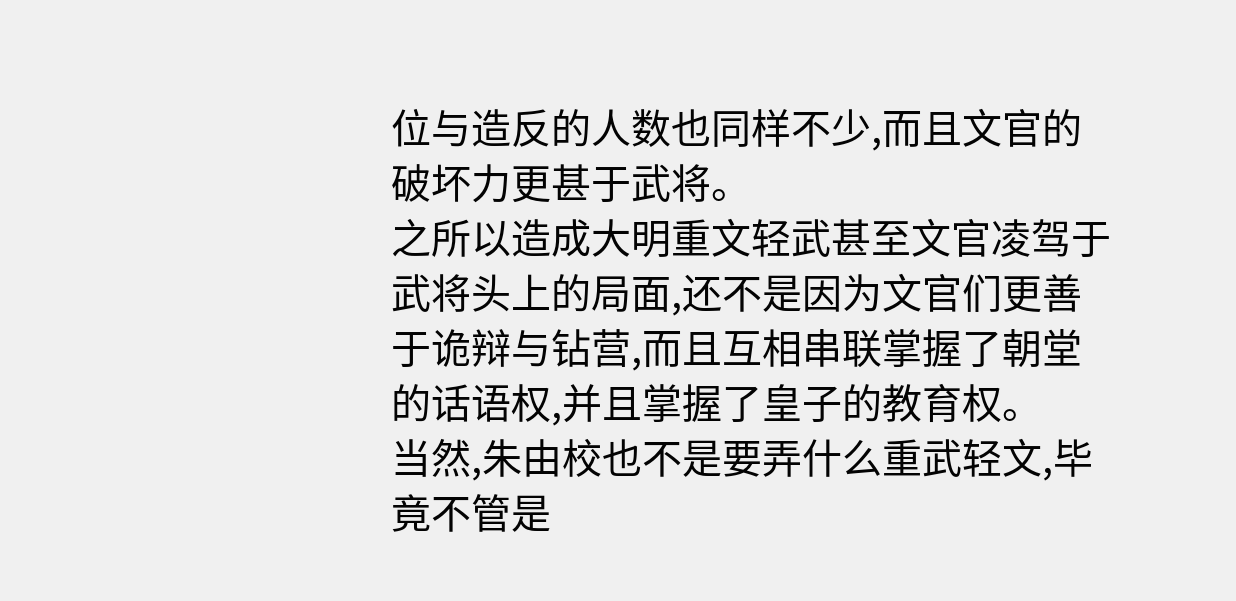位与造反的人数也同样不少,而且文官的破坏力更甚于武将。
之所以造成大明重文轻武甚至文官凌驾于武将头上的局面,还不是因为文官们更善于诡辩与钻营,而且互相串联掌握了朝堂的话语权,并且掌握了皇子的教育权。
当然,朱由校也不是要弄什么重武轻文,毕竟不管是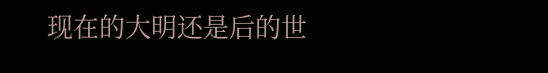现在的大明还是后的世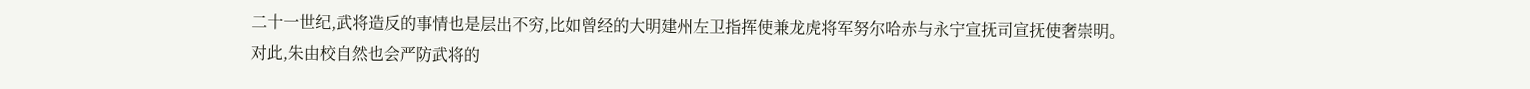二十一世纪,武将造反的事情也是层出不穷,比如曾经的大明建州左卫指挥使兼龙虎将军努尔哈赤与永宁宣抚司宣抚使奢崇明。
对此,朱由校自然也会严防武将的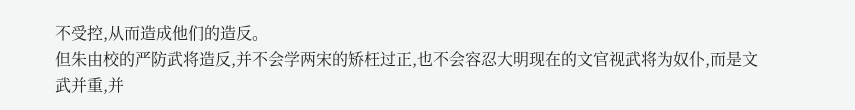不受控,从而造成他们的造反。
但朱由校的严防武将造反,并不会学两宋的矫枉过正,也不会容忍大明现在的文官视武将为奴仆,而是文武并重,并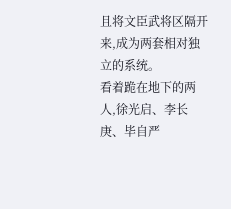且将文臣武将区隔开来,成为两套相对独立的系统。
看着跪在地下的两人,徐光启、李长庚、毕自严